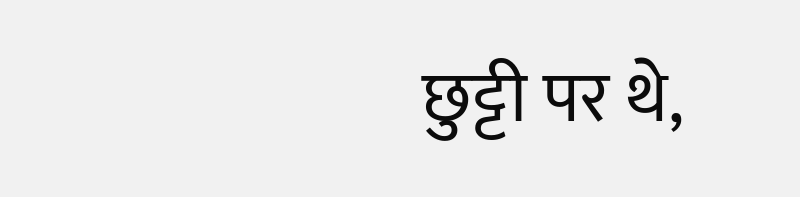छुट्टी पर थे,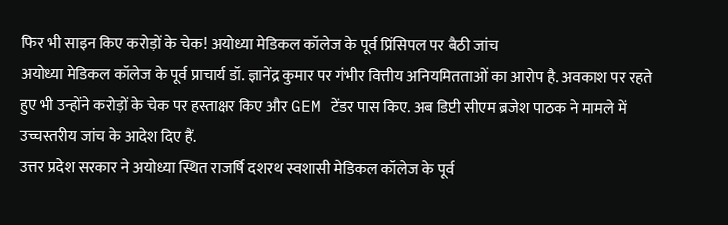फिर भी साइन किए करोड़ों के चेक! अयोध्या मेडिकल कॉलेज के पूर्व प्रिंसिपल पर बैठी जांच
अयोध्या मेडिकल कॉलेज के पूर्व प्राचार्य डॉ. ज्ञानेंद्र कुमार पर गंभीर वित्तीय अनियमितताओं का आरोप है. अवकाश पर रहते हुए भी उन्होंने करोड़ों के चेक पर हस्ताक्षर किए और GEM टेंडर पास किए. अब डिप्टी सीएम ब्रजेश पाठक ने मामले में उच्चस्तरीय जांच के आदेश दिए हैं.
उत्तर प्रदेश सरकार ने अयोध्या स्थित राजर्षि दशरथ स्वशासी मेडिकल कॉलेज के पूर्व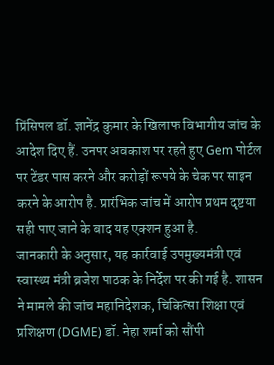प्रिंसिपल डॉ. ज्ञानेंद्र कुमार के खिलाफ विभागीय जांच के आदेश दिए हैं. उनपर अवकाश पर रहते हुए Gem पोर्टल पर टेंडर पास करने और करोड़ों रूपये के चेक पर साइन करने के आरोप है. प्रारंभिक जांच में आरोप प्रथम दृष्टया सही पाए जाने के बाद यह एक्शन हुआ है.
जानकारी के अनुसार, यह कार्रवाई उपमुख्यमंत्री एवं स्वास्थ्य मंत्री ब्रजेश पाठक के निर्देश पर की गई है. शासन ने मामले की जांच महानिदेशक, चिकित्सा शिक्षा एवं प्रशिक्षण (DGME) डॉ. नेहा शर्मा को सौंपी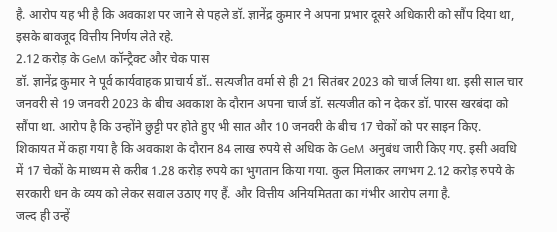है. आरोप यह भी है कि अवकाश पर जाने से पहले डॉ. ज्ञानेंद्र कुमार ने अपना प्रभार दूसरे अधिकारी को सौंप दिया था, इसके बावजूद वित्तीय निर्णय लेते रहे.
2.12 करोड़ के GeM कॉन्ट्रैक्ट और चेक पास
डॉ. ज्ञानेंद्र कुमार ने पूर्व कार्यवाहक प्राचार्य डॉ.. सत्यजीत वर्मा से ही 21 सितंबर 2023 को चार्ज लिया था. इसी साल चार जनवरी से 19 जनवरी 2023 के बीच अवकाश के दौरान अपना चार्ज डॉ. सत्यजीत को न देकर डॉ. पारस खरबंदा को सौंपा था. आरोप है कि उन्होंने छुट्टी पर होते हुए भी सात और 10 जनवरी के बीच 17 चेकों को पर साइन किए.
शिकायत में कहा गया है कि अवकाश के दौरान 84 लाख रुपये से अधिक के GeM अनुबंध जारी किए गए. इसी अवधि में 17 चेकों के माध्यम से करीब 1.28 करोड़ रुपये का भुगतान किया गया. कुल मिलाकर लगभग 2.12 करोड़ रुपये के सरकारी धन के व्यय को लेकर सवाल उठाए गए हैं. और वित्तीय अनियमितता का गंभीर आरोप लगा है.
जल्द ही उन्हें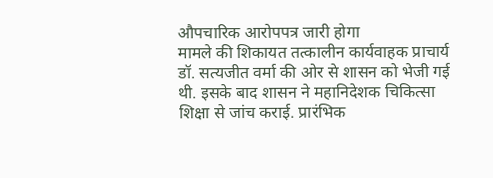औपचारिक आरोपपत्र जारी होगा
मामले की शिकायत तत्कालीन कार्यवाहक प्राचार्य डॉ. सत्यजीत वर्मा की ओर से शासन को भेजी गई थी. इसके बाद शासन ने महानिदेशक चिकित्सा शिक्षा से जांच कराई. प्रारंभिक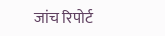जांच रिपोर्ट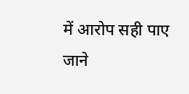में आरोप सही पाए जाने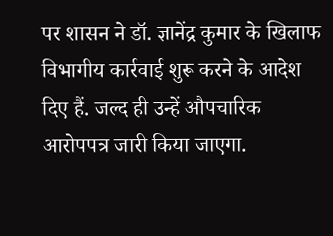पर शासन ने डॉ. ज्ञानेंद्र कुमार के खिलाफ विभागीय कार्रवाई शुरू करने के आदेश दिए हैं. जल्द ही उन्हें औपचारिक आरोपपत्र जारी किया जाएगा.